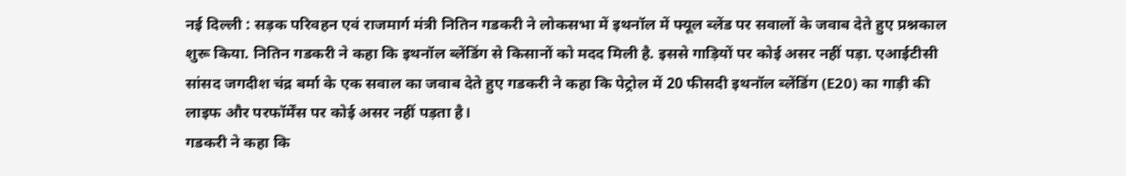नई दिल्ली : सड़क परिवहन एवं राजमार्ग मंत्री नितिन गडकरी ने लोकसभा में इथनॉल में फ्यूल ब्लेंड पर सवालों के जवाब देते हुए प्रश्नकाल शुरू किया. नितिन गडकरी ने कहा कि इथनॉल ब्लेंडिंग से किसानों को मदद मिली है. इससे गाड़ियों पर कोई असर नहीं पड़ा. एआईटीसी सांसद जगदीश चंद्र बर्मा के एक सवाल का जवाब देते हुए गडकरी ने कहा कि पेट्रोल में 20 फीसदी इथनॉल ब्लेंडिंग (E20) का गाड़ी की लाइफ और परफॉर्मेंस पर कोई असर नहीं पड़ता है।
गडकरी ने कहा कि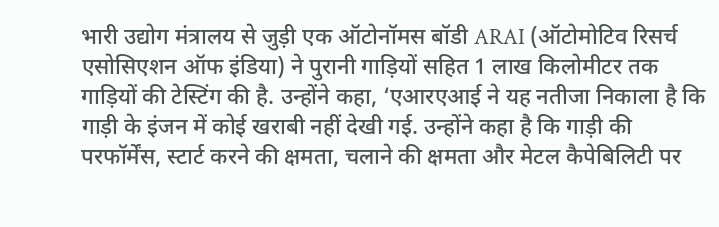भारी उद्योग मंत्रालय से जुड़ी एक ऑटोनॉमस बॉडी ARAI (ऑटोमोटिव रिसर्च एसोसिएशन ऑफ इंडिया) ने पुरानी गाड़ियों सहित 1 लाख किलोमीटर तक गाड़ियों की टेस्टिंग की है. उन्होंने कहा, ‘एआरएआई ने यह नतीजा निकाला है कि गाड़ी के इंजन में कोई खराबी नहीं देखी गई. उन्होंने कहा है कि गाड़ी की परफॉर्मेंस, स्टार्ट करने की क्षमता, चलाने की क्षमता और मेटल कैपेबिलिटी पर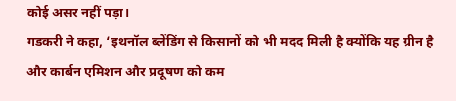कोई असर नहीं पड़ा।
गडकरी ने कहा, ‘इथनॉल ब्लेंडिंग से किसानों को भी मदद मिली है क्योंकि यह ग्रीन है और कार्बन एमिशन और प्रदूषण को कम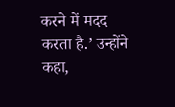करने में मदद करता है.’ उन्होंने कहा,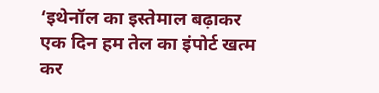‘इथेनॉल का इस्तेमाल बढ़ाकर एक दिन हम तेल का इंपोर्ट खत्म कर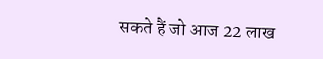सकते हैं जो आज 22 लाख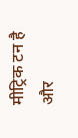मीट्रिक टन है और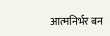आत्मनिर्भर बन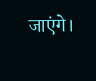जाएंगे।